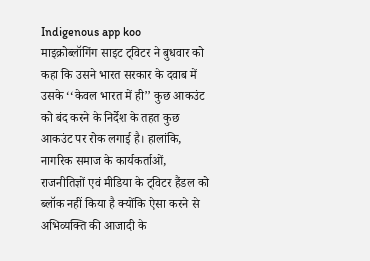Indigenous app koo
माइक्रोब्लॉगिंग साइट ट्विटर ने बुधवार को कहा कि उसने भारत सरकार के दवाब में उसके ‘‘केवल भारत में ही’’ कुछ आकउंट को बंद करने के निर्देश के तहत कुछ आकउंट पर रोक लगाई है। हालांकि, नागरिक समाज के कार्यकर्ताओं, राजनीतिज्ञों एवं मीडिया के ट्विटर हैंडल को ब्लॉक नहीं किया है क्योंकि ऐसा करने से अभिव्यक्ति की आजादी के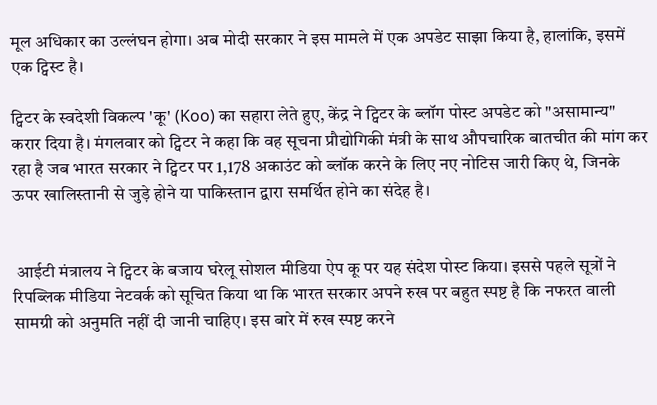मूल अधिकार का उल्लंघन होगा। अब मोदी सरकार ने इस मामले में एक अपडेट साझा किया है, हालांकि, इसमें एक ट्विस्ट है।

ट्विटर के स्वदेशी विकल्प 'कू' (Koo) का सहारा लेते हुए, केंद्र ने ट्विटर के ब्लॉग पोस्ट अपडेट को "असामान्य" करार दिया है। मंगलवार को ट्विटर ने कहा कि वह सूचना प्रौद्योगिकी मंत्री के साथ औपचारिक बातचीत की मांग कर रहा है जब भारत सरकार ने ट्विटर पर 1,178 अकाउंट को ब्लॉक करने के लिए नए नोटिस जारी किए थे, जिनके ऊपर खालिस्तानी से जुड़े होने या पाकिस्तान द्वारा समर्थित होने का संदेह है।


 आईटी मंत्रालय ने ट्विटर के बजाय घरेलू सोशल मीडिया ऐप कू पर यह संदेश पोस्ट किया। इससे पहले सूत्रों ने रिपब्लिक मीडिया नेटवर्क को सूचित किया था कि भारत सरकार अपने रुख पर बहुत स्पष्ट है कि नफरत वाली सामग्री को अनुमति नहीं दी जानी चाहिए। इस बारे में रुख स्पष्ट करने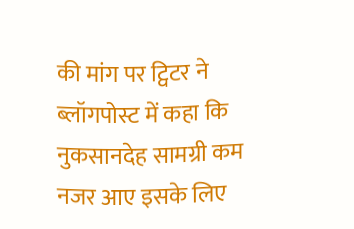की मांग पर ट्विटर ने ब्लॉगपोस्ट में कहा कि नुकसानदेह सामग्री कम नजर आए इसके लिए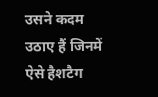उसने कदम उठाए हैं जिनमें ऐसे हैशटैग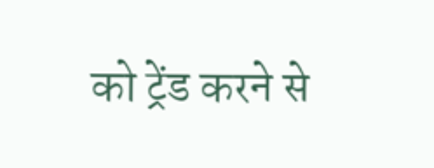को ट्रेंड करने से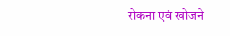रोकना एवं खोजने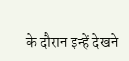के दौरान इन्हें देखने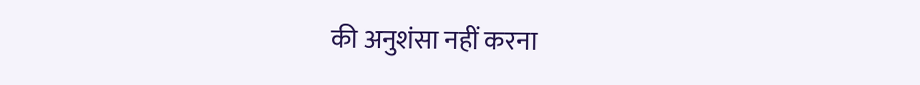की अनुशंसा नहीं करना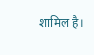शामिल है।